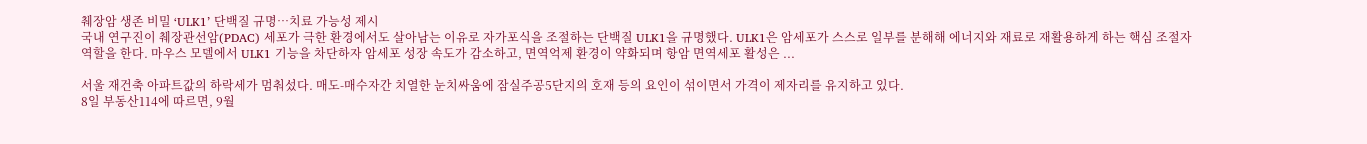췌장암 생존 비밀 ‘ULK1’ 단백질 규명…치료 가능성 제시
국내 연구진이 췌장관선암(PDAC) 세포가 극한 환경에서도 살아남는 이유로 자가포식을 조절하는 단백질 ULK1을 규명했다. ULK1은 암세포가 스스로 일부를 분해해 에너지와 재료로 재활용하게 하는 핵심 조절자 역할을 한다. 마우스 모델에서 ULK1 기능을 차단하자 암세포 성장 속도가 감소하고, 면역억제 환경이 약화되며 항암 면역세포 활성은 ...

서울 재건축 아파트값의 하락세가 멈춰섰다. 매도-매수자간 치열한 눈치싸움에 잠실주공5단지의 호재 등의 요인이 섞이면서 가격이 제자리를 유지하고 있다.
8일 부동산114에 따르면, 9월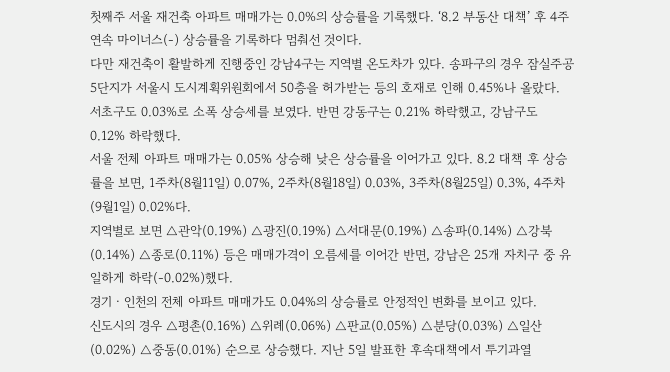첫째주 서울 재건축 아파트 매매가는 0.0%의 상승률을 기록했다. ‘8.2 부동산 대책’ 후 4주 연속 마이너스(-) 상승률을 기록하다 멈춰선 것이다.
다만 재건축이 활발하게 진행중인 강남4구는 지역별 온도차가 있다. 송파구의 경우 잠실주공5단지가 서울시 도시계획위원회에서 50층을 허가받는 등의 호재로 인해 0.45%나 올랐다. 서초구도 0.03%로 소폭 상승세를 보였다. 반면 강동구는 0.21% 하락했고, 강남구도 0.12% 하락했다.
서울 전체 아파트 매매가는 0.05% 상승해 낮은 상승률을 이어가고 있다. 8.2 대책 후 상승률을 보면, 1주차(8월11일) 0.07%, 2주차(8월18일) 0.03%, 3주차(8월25일) 0.3%, 4주차(9월1일) 0.02%다.
지역별로 보면 △관악(0.19%) △광진(0.19%) △서대문(0.19%) △송파(0.14%) △강북(0.14%) △종로(0.11%) 등은 매매가격이 오름세를 이어간 반면, 강남은 25개 자치구 중 유일하게 하락(-0.02%)했다.
경기ㆍ인천의 전체 아파트 매매가도 0.04%의 상승률로 안정적인 변화를 보이고 있다.
신도시의 경우 △평촌(0.16%) △위례(0.06%) △판교(0.05%) △분당(0.03%) △일산(0.02%) △중동(0.01%) 순으로 상승했다. 지난 5일 발표한 후속대책에서 투기과열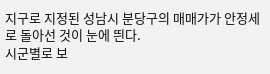지구로 지정된 성남시 분당구의 매매가가 안정세로 돌아선 것이 눈에 띈다.
시군별로 보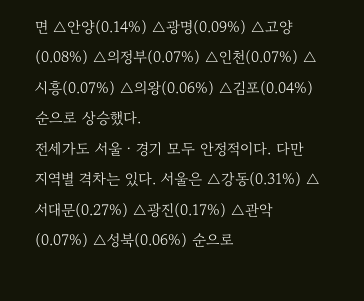면 △안양(0.14%) △광명(0.09%) △고양(0.08%) △의정부(0.07%) △인천(0.07%) △시흥(0.07%) △의왕(0.06%) △김포(0.04%) 순으로 상승했다.
전세가도 서울ㆍ경기 모두 안정적이다. 다만 지역별 격차는 있다. 서울은 △강동(0.31%) △서대문(0.27%) △광진(0.17%) △관악(0.07%) △성북(0.06%) 순으로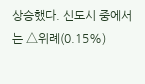상승했다. 신도시 중에서는 △위례(0.15%)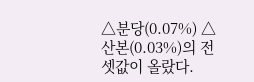△분당(0.07%) △산본(0.03%)의 전셋값이 올랐다.